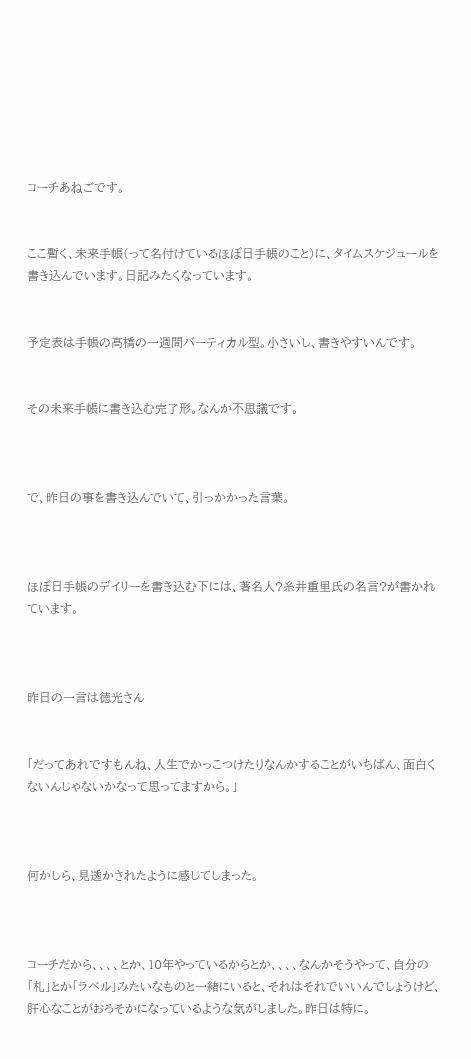コーチあねごです。


ここ暫く、未来手帳(って名付けているほぼ日手帳のこと)に、タイムスケジュールを書き込んでいます。日記みたくなっています。


予定表は手帳の高橋の一週間バーティカル型。小さいし、書きやすいんです。


その未来手帳に書き込む完了形。なんか不思議です。



で、昨日の事を書き込んでいて、引っかかった言葉。



ほぼ日手帳のデイリーを書き込む下には、著名人?糸井重里氏の名言?が書かれています。



昨日の一言は徳光さん


「だってあれですもんね、人生でかっこつけたりなんかすることがいちばん、面白くないんじゃないかなって思ってますから。」



何かしら、見透かされたように感じてしまった。



コーチだから、、、、とか、10年やっているからとか、、、、なんかそうやって、自分の「札」とか「ラベル」みたいなものと一緒にいると、それはそれでいいんでしょうけど、肝心なことがおろそかになっているような気がしました。昨日は特に。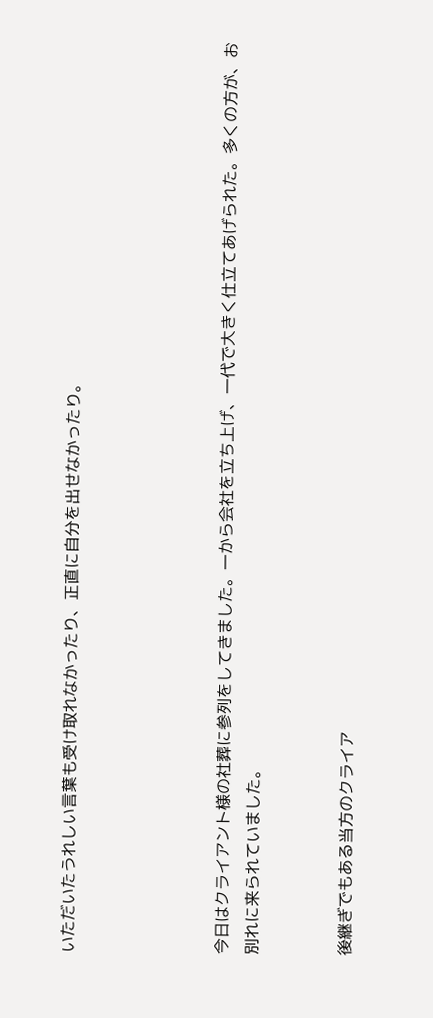いただいたうれしい言葉も受け取れなかったり、正直に自分を出せなかったり。




今日はクライアント様の社葬に参列をしてきました。一から会社を立ち上げ、一代で大きく仕立てあげられた。多くの方が、お別れに来られていました。


後継ぎでもある当方のクライア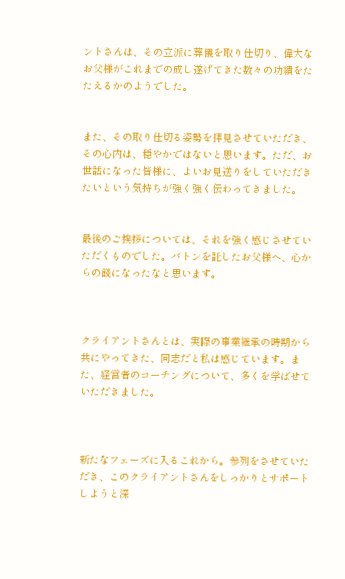ントさんは、その立派に葬儀を取り仕切り、偉大なお父様がこれまでの成し遂げてきた数々の功績をたたえるかのようでした。


また、その取り仕切る姿勢を拝見させていただき、その心内は、穏やかではないと思います。ただ、お世話になった皆様に、よいお見送りをしていただきたいという気持ちが強く強く伝わってきました。


最後のご挨拶については、それを強く感じさせていただくものでした。バトンを託したお父様へ、心からの餞になったなと思います。



クライアントさんとは、実際の事業継承の時期から共にやってきた、同志だと私は感じています。また、経営者のコーチングについて、多くを学ばせていただきました。



新たなフェーズに入るこれから。参列をさせていただき、このクライアントさんをしっかりとサポートしようと深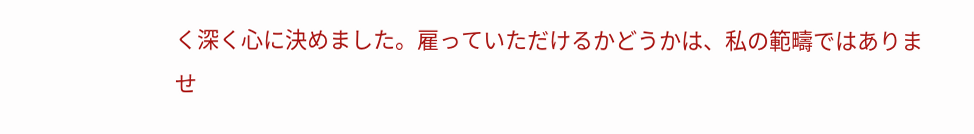く深く心に決めました。雇っていただけるかどうかは、私の範疇ではありませ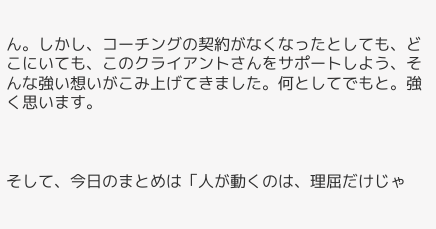ん。しかし、コーチングの契約がなくなったとしても、どこにいても、このクライアントさんをサポートしよう、そんな強い想いがこみ上げてきました。何としてでもと。強く思います。



そして、今日のまとめは「人が動くのは、理屈だけじゃ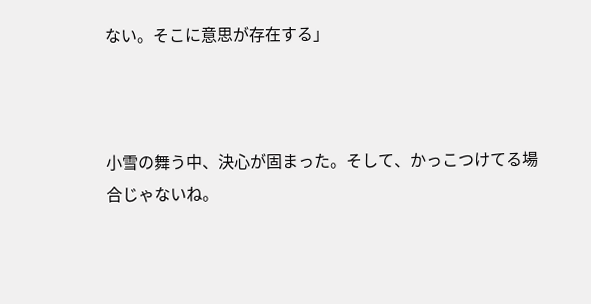ない。そこに意思が存在する」



小雪の舞う中、決心が固まった。そして、かっこつけてる場合じゃないね。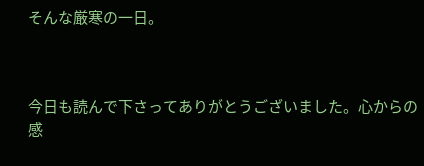そんな厳寒の一日。



今日も読んで下さってありがとうございました。心からの感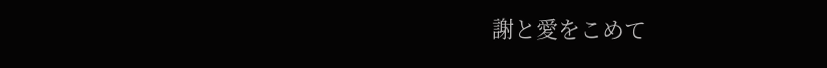謝と愛をこめて